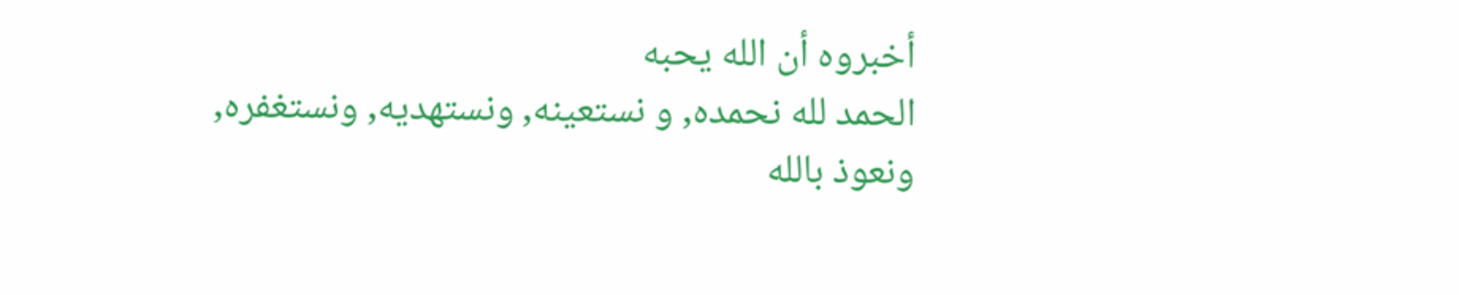أخبروه أن الله يحبه
الحمد لله نحمده, و نستعينه, ونستهديه, ونستغفره, ونعوذ بالله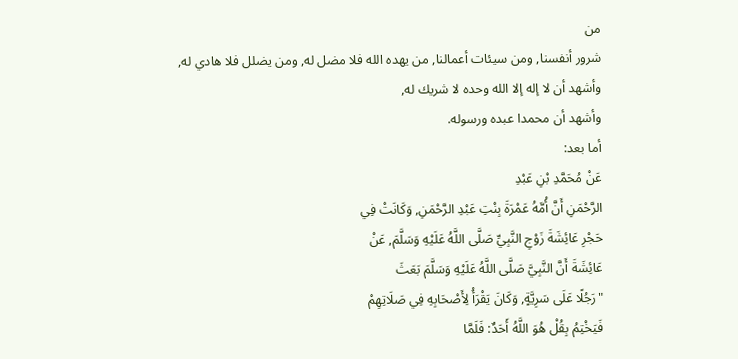من
شرور أنفسنا, ومن سيئات أعمالنا, من يهده الله فلا مضل له, ومن يضلل فلا هادي له,
وأشهد أن لا إله إلا الله وحده لا شريك له,
وأشهد أن محمدا عبده ورسوله.
أما بعد:
عَنْ مُحَمَّدِ بْنِ عَبْدِ
الرَّحْمَنِ أَنَّ أُمَّهُ عَمْرَةَ بِنْتِ عَبْدِ الرَّحْمَنِ, وَكَانَتْ فِي
حَجْرِ عَائِشَةَ زَوْجِ النَّبِيِّ صَلَّى اللَّهُ عَلَيْهِ وَسَلَّمَ, عَنْ
عَائِشَةَ أَنَّ النَّبِيَّ صَلَّى اللَّهُ عَلَيْهِ وَسَلَّمَ بَعَثَ
"رَجُلًا عَلَى سَرِيَّةٍ, وَكَانَ يَقْرَأُ لِأَصْحَابِهِ فِي صَلَاتِهِمْ
فَيَخْتِمُ بِقُلْ هُوَ اللَّهُ أَحَدٌ: فَلَمَّا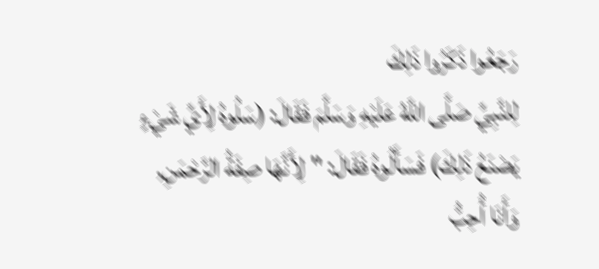رَجَعُوا ذَكَرُوا ذَلِكَ
لِلنَّبِيِّ صَلَّى اللَّهُ عَلَيْهِ وَسَلَّمَ فَقَالَ: (سَلُوهُ لِأَيِّ شَيْءٍ
يَصْنَعُ ذَلِكَ) فَسَأَلُوهُ فَقَالَ: "لِأَنَّهَا صِفَةُ الرَّحْمَنِ,
وَأَنَا أُحِبُّ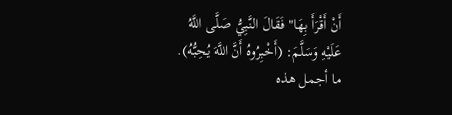أَنْ أَقْرَأَ بِهَا" فَقَالَ النَّبِيُّ صَلَّى اللَّهُ
عَلَيْهِ وَسَلَّمَ: (أَخْبِرُوهُ أَنَّ اللَّهَ يُحِبُّهُ).
ما أجمل هذه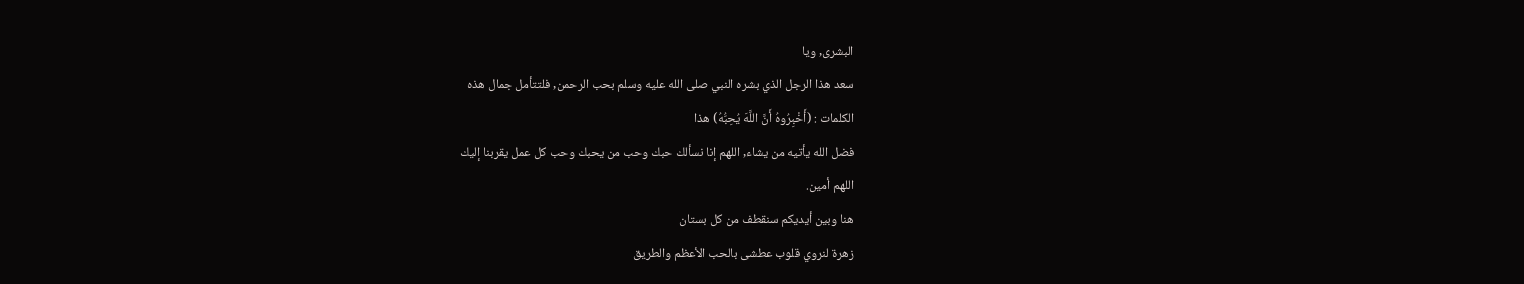البشرى, ويا
سعد هذا الرجل الذي بشره النبي صلى الله عليه وسلم بحب الرحمن, فلتتأمل جمال هذه
الكلمات : (أَخْبِرُوهُ أَنَّ اللَّهَ يُحِبُّهُ) هذا
فضل الله يأتيه من يشاء, اللهم إنا نسألك حبك وحب من يحبك وحب كل عمل يقربنا إليك
اللهم أمين.
هنا وبين أيديكم سنقطف من كل بستان
زهرة لنروي قلوب عطشى بالحب الأعظم والطريق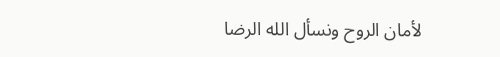لأمان الروح ونسأل الله الرضا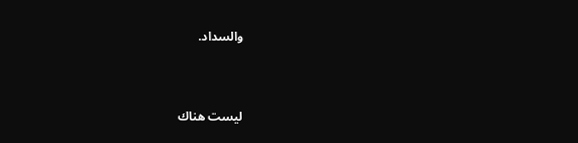والسداد.



ليست هناك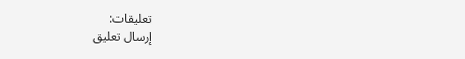تعليقات:
إرسال تعليق